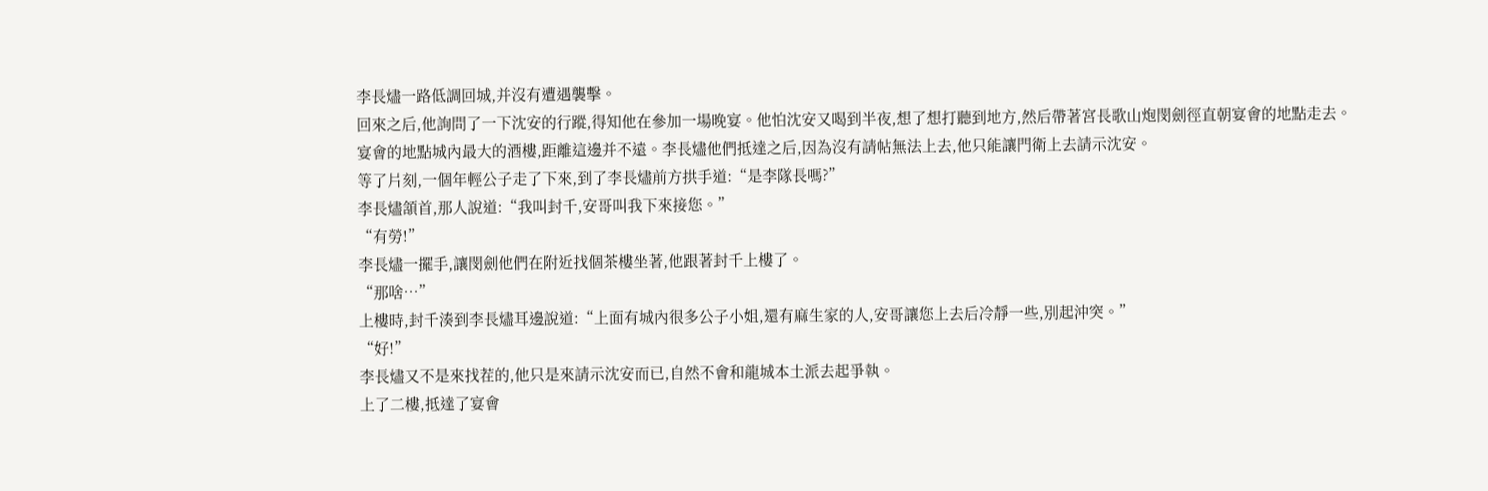李長燼一路低調回城,并沒有遭遇襲擊。
回來之后,他詢問了一下沈安的行蹤,得知他在參加一場晚宴。他怕沈安又喝到半夜,想了想打聽到地方,然后帶著宮長歌山炮閔劍徑直朝宴會的地點走去。
宴會的地點城內最大的酒樓,距離這邊并不遠。李長燼他們抵達之后,因為沒有請帖無法上去,他只能讓門衛上去請示沈安。
等了片刻,一個年輕公子走了下來,到了李長燼前方拱手道:“是李隊長嗎?”
李長燼頷首,那人說道:“我叫封千,安哥叫我下來接您。”
“有勞!”
李長燼一擺手,讓閔劍他們在附近找個茶樓坐著,他跟著封千上樓了。
“那啥…”
上樓時,封千湊到李長燼耳邊說道:“上面有城內很多公子小姐,還有麻生家的人,安哥讓您上去后冷靜一些,別起沖突。”
“好!”
李長燼又不是來找茬的,他只是來請示沈安而已,自然不會和龍城本土派去起爭執。
上了二樓,抵達了宴會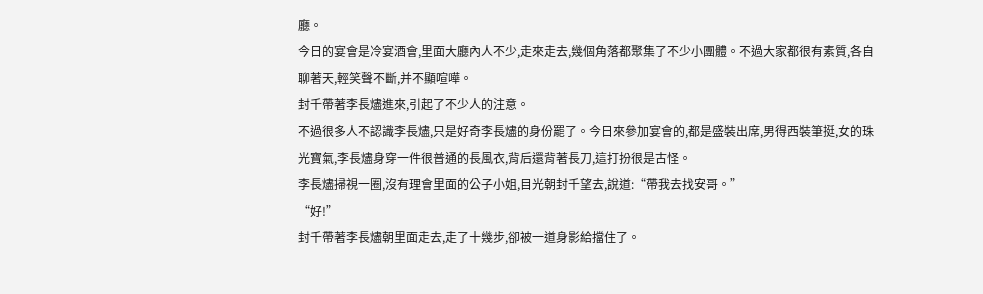廳。
今日的宴會是冷宴酒會,里面大廳內人不少,走來走去,幾個角落都聚集了不少小團體。不過大家都很有素質,各自聊著天,輕笑聲不斷,并不顯喧嘩。
封千帶著李長燼進來,引起了不少人的注意。
不過很多人不認識李長燼,只是好奇李長燼的身份罷了。今日來參加宴會的,都是盛裝出席,男得西裝筆挺,女的珠光寶氣,李長燼身穿一件很普通的長風衣,背后還背著長刀,這打扮很是古怪。
李長燼掃視一圈,沒有理會里面的公子小姐,目光朝封千望去,說道:“帶我去找安哥。”
“好!”
封千帶著李長燼朝里面走去,走了十幾步,卻被一道身影給擋住了。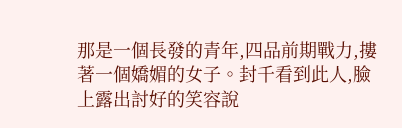那是一個長發的青年,四品前期戰力,摟著一個嬌媚的女子。封千看到此人,臉上露出討好的笑容說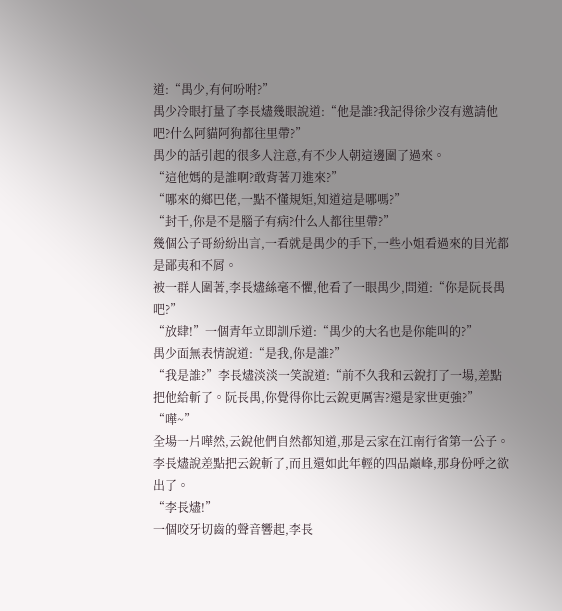道:“禺少,有何吩咐?”
禺少冷眼打量了李長燼幾眼說道:“他是誰?我記得徐少沒有邀請他吧?什么阿貓阿狗都往里帶?”
禺少的話引起的很多人注意,有不少人朝這邊圍了過來。
“這他媽的是誰啊?敢背著刀進來?”
“哪來的鄉巴佬,一點不懂規矩,知道這是哪嗎?”
“封千,你是不是腦子有病?什么人都往里帶?”
幾個公子哥紛紛出言,一看就是禺少的手下,一些小姐看過來的目光都是鄙夷和不屑。
被一群人圍著,李長燼絲毫不懼,他看了一眼禺少,問道:“你是阮長禺吧?”
“放肆!”一個青年立即訓斥道:“禺少的大名也是你能叫的?”
禺少面無表情說道:“是我,你是誰?”
“我是誰?”李長燼淡淡一笑說道:“前不久我和云銳打了一場,差點把他給斬了。阮長禺,你覺得你比云銳更厲害?還是家世更強?”
“嘩~”
全場一片嘩然,云銳他們自然都知道,那是云家在江南行省第一公子。李長燼說差點把云銳斬了,而且還如此年輕的四品巔峰,那身份呼之欲出了。
“李長燼!”
一個咬牙切齒的聲音響起,李長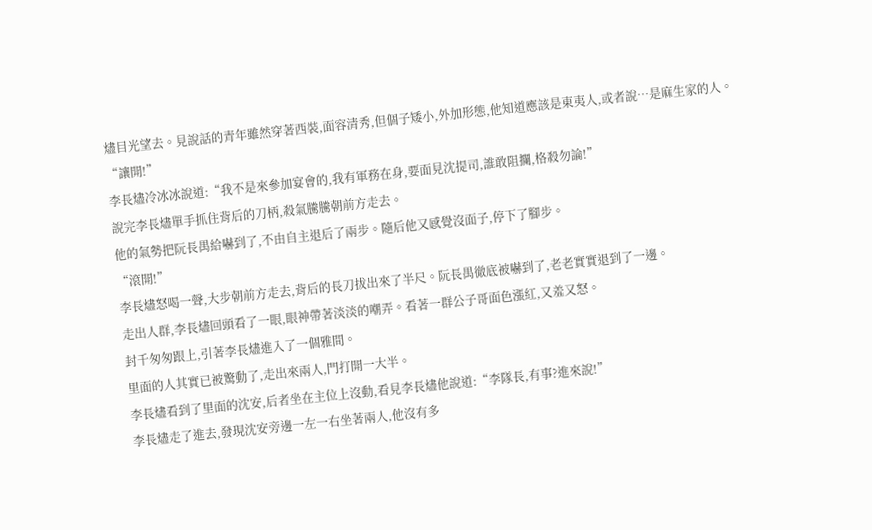燼目光望去。見說話的青年雖然穿著西裝,面容清秀,但個子矮小,外加形態,他知道應該是東夷人,或者說…是麻生家的人。
“讓開!”
李長燼冷冰冰說道:“我不是來參加宴會的,我有軍務在身,要面見沈提司,誰敢阻攔,格殺勿論!”
說完李長燼單手抓住背后的刀柄,殺氣騰騰朝前方走去。
他的氣勢把阮長禺給嚇到了,不由自主退后了兩步。隨后他又感覺沒面子,停下了腳步。
“滾開!”
李長燼怒喝一聲,大步朝前方走去,背后的長刀拔出來了半尺。阮長禺徹底被嚇到了,老老實實退到了一邊。
走出人群,李長燼回頭看了一眼,眼神帶著淡淡的嘲弄。看著一群公子哥面色漲紅,又羞又怒。
封千匆匆跟上,引著李長燼進入了一個雅間。
里面的人其實已被驚動了,走出來兩人,門打開一大半。
李長燼看到了里面的沈安,后者坐在主位上沒動,看見李長燼他說道:“李隊長,有事?進來說!”
李長燼走了進去,發現沈安旁邊一左一右坐著兩人,他沒有多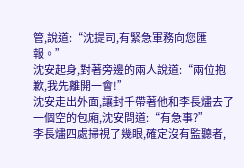管,說道:“沈提司,有緊急軍務向您匯報。”
沈安起身,對著旁邊的兩人說道:“兩位抱歉,我先離開一會!”
沈安走出外面,讓封千帶著他和李長燼去了一個空的包廂,沈安問道:“有急事?”
李長燼四處掃視了幾眼,確定沒有監聽者,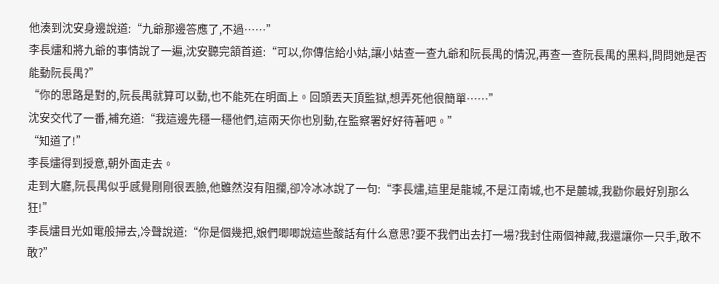他湊到沈安身邊說道:“九爺那邊答應了,不過……”
李長燼和將九爺的事情說了一遍,沈安聽完頷首道:“可以,你傳信給小姑,讓小姑查一查九爺和阮長禺的情況,再查一查阮長禺的黑料,問問她是否能動阮長禺?”
“你的思路是對的,阮長禺就算可以動,也不能死在明面上。回頭丟天頂監獄,想弄死他很簡單……”
沈安交代了一番,補充道:“我這邊先穩一穩他們,這兩天你也別動,在監察署好好待著吧。”
“知道了!”
李長燼得到授意,朝外面走去。
走到大廳,阮長禺似乎感覺剛剛很丟臉,他雖然沒有阻攔,卻冷冰冰說了一句:“李長燼,這里是龍城,不是江南城,也不是麓城,我勸你最好別那么狂!”
李長燼目光如電般掃去,冷聲說道:“你是個幾把,娘們唧唧說這些酸話有什么意思?要不我們出去打一場?我封住兩個神藏,我還讓你一只手,敢不敢?”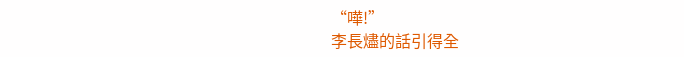“嘩!”
李長燼的話引得全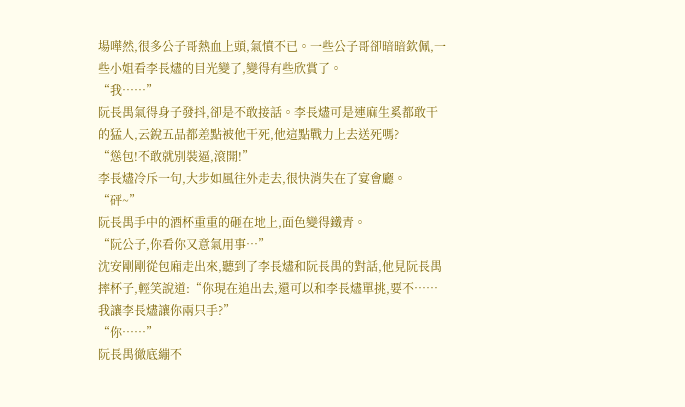場嘩然,很多公子哥熱血上頭,氣憤不已。一些公子哥卻暗暗欽佩,一些小姐看李長燼的目光變了,變得有些欣賞了。
“我……”
阮長禺氣得身子發抖,卻是不敢接話。李長燼可是連麻生奚都敢干的猛人,云銳五品都差點被他干死,他這點戰力上去送死嗎?
“慫包!不敢就別裝逼,滾開!”
李長燼冷斥一句,大步如風往外走去,很快消失在了宴會廳。
“砰~”
阮長禺手中的酒杯重重的砸在地上,面色變得鐵青。
“阮公子,你看你又意氣用事…”
沈安剛剛從包廂走出來,聽到了李長燼和阮長禺的對話,他見阮長禺摔杯子,輕笑說道:“你現在追出去,還可以和李長燼單挑,要不……我讓李長燼讓你兩只手?”
“你……”
阮長禺徹底繃不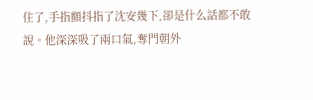住了,手指顫抖指了沈安幾下,卻是什么話都不敢說。他深深吸了兩口氣,奪門朝外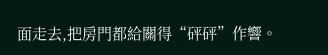面走去,把房門都給關得“砰砰”作響。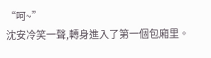“呵~”
沈安冷笑一聲,轉身進入了第一個包廂里。